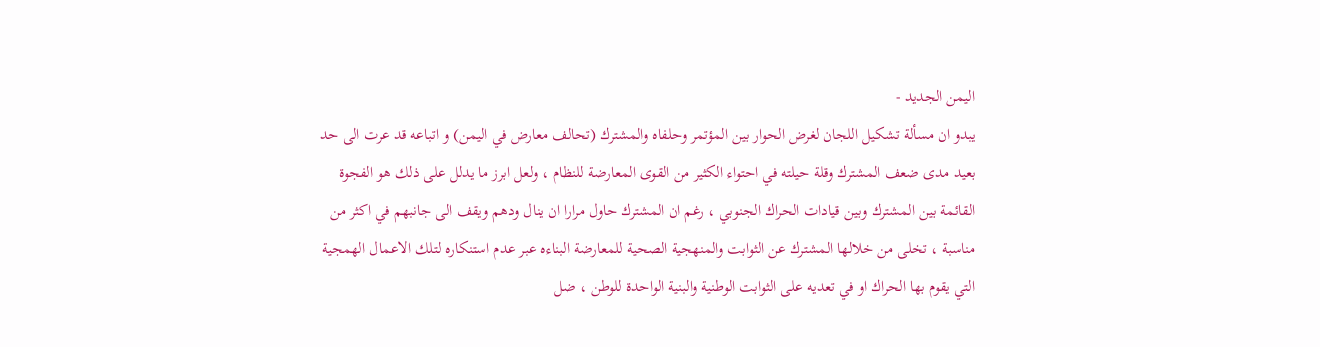اليمن الجديد -
يبدو ان مسألة تشكيل اللجان لغرض الحوار بين المؤتمر وحلفاه والمشترك (تحالف معارض في اليمن) و اتباعه قد عرت الى حد بعيد مدى ضعف المشترك وقلة حيلته في احتواء الكثير من القوى المعارضة للنظام ، ولعل ابرز ما يدلل على ذلك هو الفجوة القائمة بين المشترك وبين قيادات الحراك الجنوبي ، رغم ان المشترك حاول مرارا ان ينال ودهم ويقف الى جانبهم في اكثر من مناسبة ، تخلى من خلالها المشترك عن الثوابت والمنهجية الصحية للمعارضة البناءه عبر عدم استنكاره لتلك الاعمال الهمجية التي يقوم بها الحراك او في تعديه على الثوابت الوطنية والبنية الواحدة للوطن ، ضل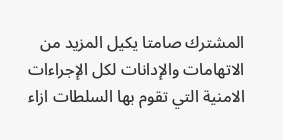المشترك صامتا يكيل المزيد من الاتهامات والإدانات لكل الإجراءات الامنية التي تقوم بها السلطات ازاء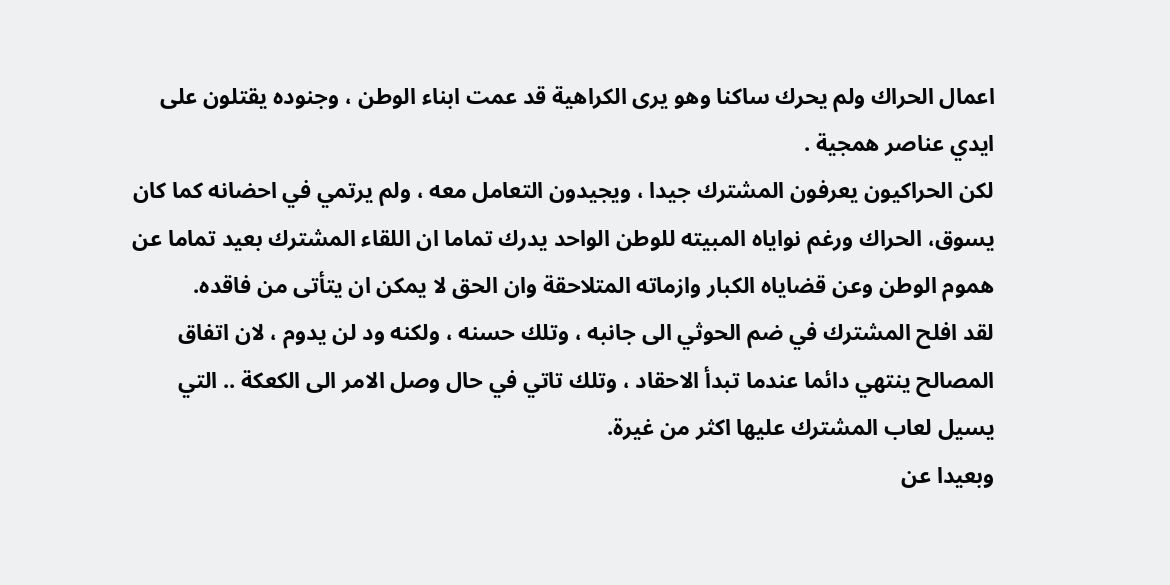اعمال الحراك ولم يحرك ساكنا وهو يرى الكراهية قد عمت ابناء الوطن ، وجنوده يقتلون على ايدي عناصر همجية .
لكن الحراكيون يعرفون المشترك جيدا ، ويجيدون التعامل معه ، ولم يرتمي في احضانه كما كان يسوق، الحراك ورغم نواياه المبيته للوطن الواحد يدرك تماما ان اللقاء المشترك بعيد تماما عن هموم الوطن وعن قضاياه الكبار وازماته المتلاحقة وان الحق لا يمكن ان يتأتى من فاقده.
لقد افلح المشترك في ضم الحوثي الى جانبه ، وتلك حسنه ، ولكنه ود لن يدوم ، لان اتفاق المصالح ينتهي دائما عندما تبدأ الاحقاد ، وتلك تاتي في حال وصل الامر الى الكعكة .. التي يسيل لعاب المشترك عليها اكثر من غيرة.
وبعيدا عن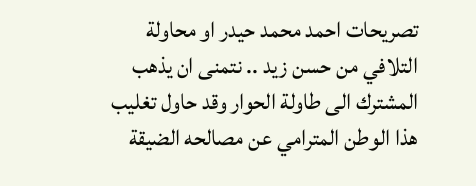تصريحات احمد محمد حيدر او محاولة التلافي من حسن زيد .. نتمنى ان يذهب المشترك الى طاولة الحوار وقد حاول تغليب هذا الوطن المترامي عن مصالحه الضيقة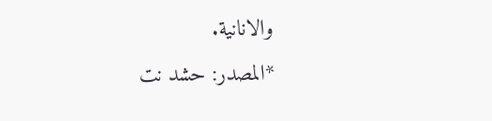والانانية.
*المصدر: حشد نت